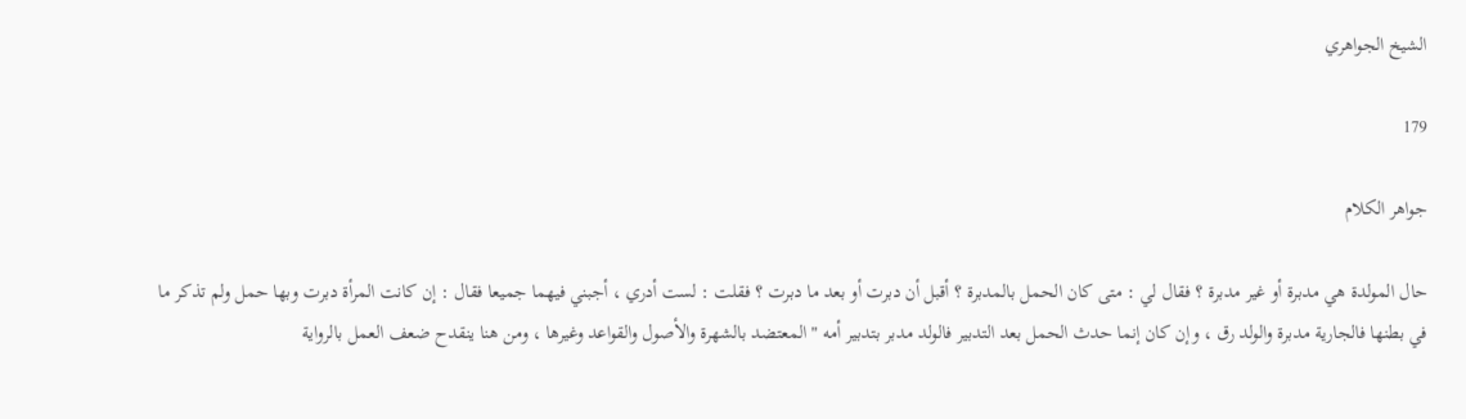الشيخ الجواهري

179

جواهر الكلام

حال المولدة هي مدبرة أو غير مدبرة ؟ فقال لي : متى كان الحمل بالمدبرة ؟ أقبل أن دبرت أو بعد ما دبرت ؟ فقلت : لست أدري ، أجبني فيهما جميعا فقال : إن كانت المرأة دبرت وبها حمل ولم تذكر ما في بطنها فالجارية مدبرة والولد رق ، وإن كان إنما حدث الحمل بعد التدبير فالولد مدبر بتدبير أمه " المعتضد بالشهرة والأصول والقواعد وغيرها ، ومن هنا ينقدح ضعف العمل بالرواية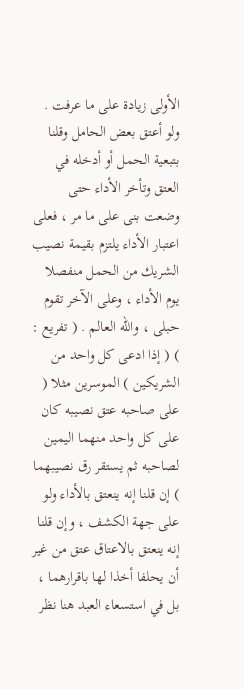الأولى زيادة على ما عرفت . ولو أعتق بعض الحامل وقلنا بتبعية الحمل أو أدخله في العتق وتأخر الأداء حتى وضعت بنى على ما مر ، فعلى اعتبار الأداء يلتزم بقيمة نصيب الشريك من الحمل منفصلا يوم الأداء ، وعلى الآخر تقوم حبلى ، والله العالم . ( تفريع : ) ( إذا ادعى كل واحد من الشريكين ) الموسرين مثلا ( على صاحبه عتق نصيبه كان على كل واحد منهما اليمين لصاحبه ثم يستقر رق نصيبهما ) إن قلنا إنه ينعتق بالأداء ولو على جهة الكشف ، وإن قلنا إنه ينعتق بالاعتاق عتق من غير أن يحلفا أخذا لها باقرارهما ، بل في استسعاء العبد هنا نظر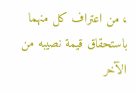، من اعتراف كل منهما باستحقاق قيمة نصيبه من الآخر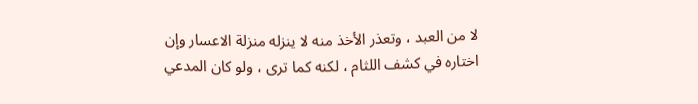لا من العبد ، وتعذر الأخذ منه لا ينزله منزلة الاعسار وإن اختاره في كشف اللثام ، لكنه كما ترى ، ولو كان المدعي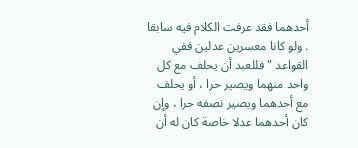أحدهما فقد عرفت الكلام فيه سابقا . ولو كانا معسرين عدلين ففي القواعد " فللعبد أن يحلف مع كل واحد منهما ويصير حرا ، أو يحلف مع أحدهما ويصير نصفه حرا ، وإن كان أحدهما عدلا خاصة كان له أن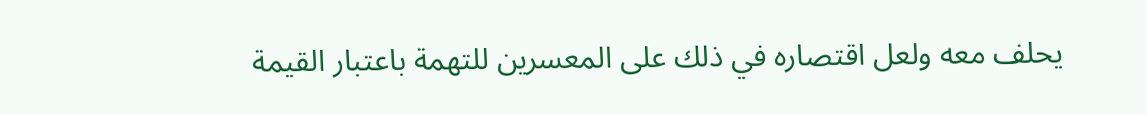يحلف معه ولعل اقتصاره في ذلك على المعسرين للتهمة باعتبار القيمة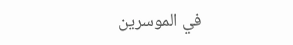في الموسرين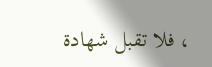، فلا تقبل شهادة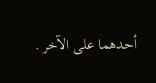أحدهما على الآخر .